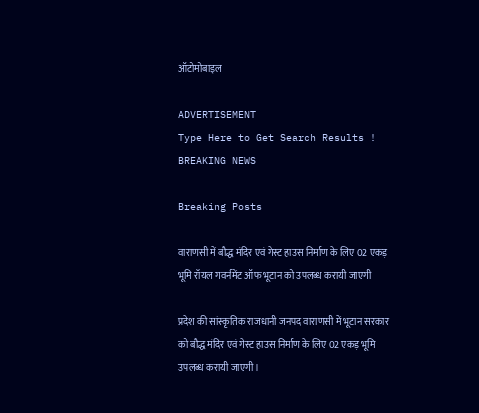ऑटोमोबाइल

ADVERTISEMENT
Type Here to Get Search Results !
BREAKING NEWS

Breaking Posts

वाराणसी में बौद्ध मंदिर एवं गेस्ट हाउस निर्माण के लिए 02 एकड़ भूमि रॉयल गवर्नमेंट ऑफ भूटान को उपलब्ध करायी जाएगी

प्रदेश की सांस्कृतिक राजधानी जनपद वाराणसी में भूटान सरकार को बौद्ध मंदिर एवं गेस्ट हाउस निर्माण के लिए 02 एकड़ भूमि उपलब्ध करायी जाएगी।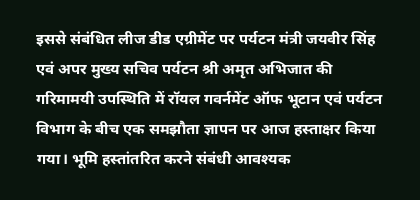इससे संबंधित लीज डीड एग्रीमेंट पर पर्यटन मंत्री जयवीर सिंह एवं अपर मुख्य सचिव पर्यटन श्री अमृत अभिजात की गरिमामयी उपस्थिति में रॉयल गवर्नमेंट ऑफ भूटान एवं पर्यटन विभाग के बीच एक समझौता ज्ञापन पर आज हस्ताक्षर किया गया। भूमि हस्तांतरित करने संबंधी आवश्यक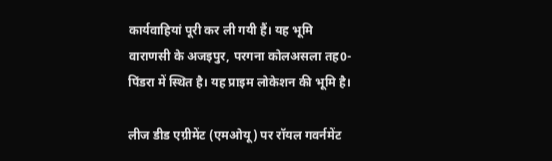कार्यवाहियां पूरी कर ली गयी हैं। यह भूमि वाराणसी के अजइपुर, परगना कोलअसला तह0- पिंडरा में स्थित है। यह प्राइम लोकेशन की भूमि है।

लीज डीड एग्रीमेंट (एमओयू) पर रॉयल गवर्नमेंट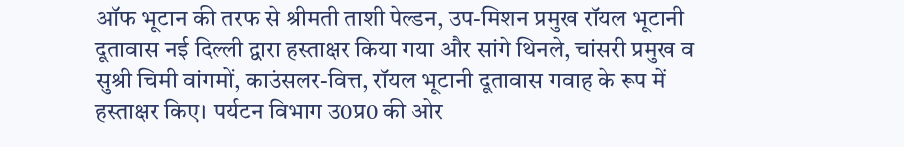ऑफ भूटान की तरफ से श्रीमती ताशी पेल्डन, उप-मिशन प्रमुख रॉयल भूटानी दूतावास नई दिल्ली द्वारा हस्ताक्षर किया गया और सांगे थिनले, चांसरी प्रमुख व सुश्री चिमी वांगमों, काउंसलर-वित्त, रॉयल भूटानी दूतावास गवाह के रूप में हस्ताक्षर किए। पर्यटन विभाग उ0प्र0 की ओर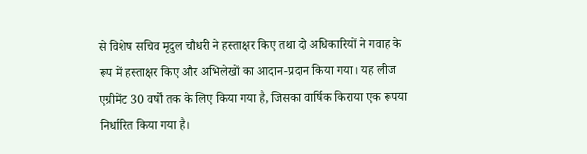से विशेष सचिव मृदुल चौधरी ने हस्ताक्षर किए तथा दो अधिकारियों ने गवाह के रूप में हस्ताक्षर किए और अभिलेखों का आदान-प्रदान किया गया। यह लीज एग्रीमेंट 30 वर्षों तक के लिए किया गया है, जिसका वार्षिक किराया एक रूपया निर्धारित किया गया है।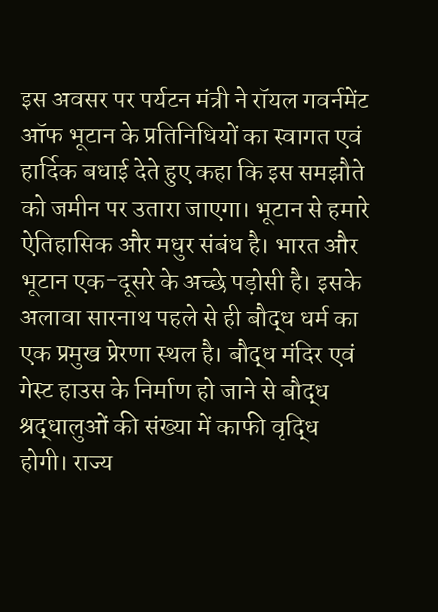इस अवसर पर पर्यटन मंत्री ने रॉयल गवर्नमेंट ऑफ भूटान के प्रतिनिधियों का स्वागत एवं हार्दिक बधाई देते हुए कहा कि इस समझौते को जमीन पर उतारा जाएगा। भूटान से हमारे ऐतिहासिक और मधुर संबंध है। भारत और भूटान एक-दूसरे के अच्छे पड़ोसी है। इसके अलावा सारनाथ पहले से ही बौद्ध धर्म का एक प्रमुख प्रेरणा स्थल है। बौद्ध मंदिर एवं गेस्ट हाउस के निर्माण हो जाने से बौद्ध श्रद्धालुओं की संख्या में काफी वृद्धि होगी। राज्य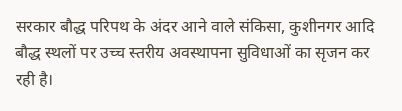सरकार बौद्ध परिपथ के अंदर आने वाले संकिसा, कुशीनगर आदि बौद्ध स्थलों पर उच्च स्तरीय अवस्थापना सुविधाओं का सृजन कर रही है।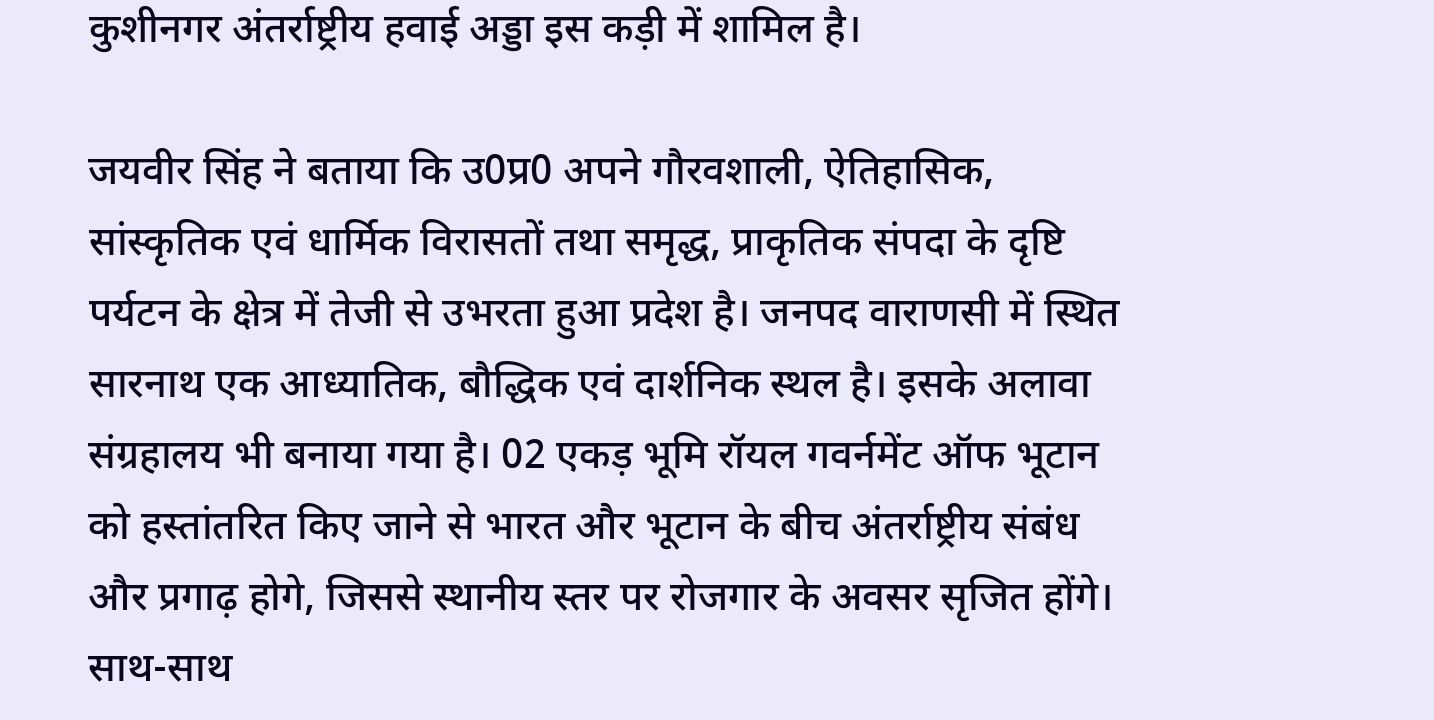कुशीनगर अंतर्राष्ट्रीय हवाई अड्डा इस कड़ी में शामिल है।

जयवीर सिंह ने बताया कि उ0प्र0 अपने गौरवशाली, ऐतिहासिक, सांस्कृतिक एवं धार्मिक विरासतों तथा समृद्ध, प्राकृतिक संपदा के दृष्टि पर्यटन के क्षेत्र में तेजी से उभरता हुआ प्रदेश है। जनपद वाराणसी में स्थित सारनाथ एक आध्यातिक, बौद्धिक एवं दार्शनिक स्थल है। इसके अलावा संग्रहालय भी बनाया गया है। 02 एकड़ भूमि रॉयल गवर्नमेंट ऑफ भूटान को हस्तांतरित किए जाने से भारत और भूटान के बीच अंतर्राष्ट्रीय संबंध और प्रगाढ़ होगे, जिससे स्थानीय स्तर पर रोजगार के अवसर सृजित होंगे। साथ-साथ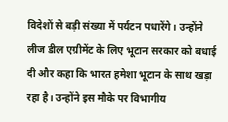विदेशों से बड़ी संख्या में पर्यटन पधारेंगे। उन्होंने लीज डील एग्रीमेंट के लिए भूटान सरकार को बधाई दी और कहा कि भारत हमेशा भूटान के साथ खड़ा रहा है। उन्होंने इस मौके पर विभागीय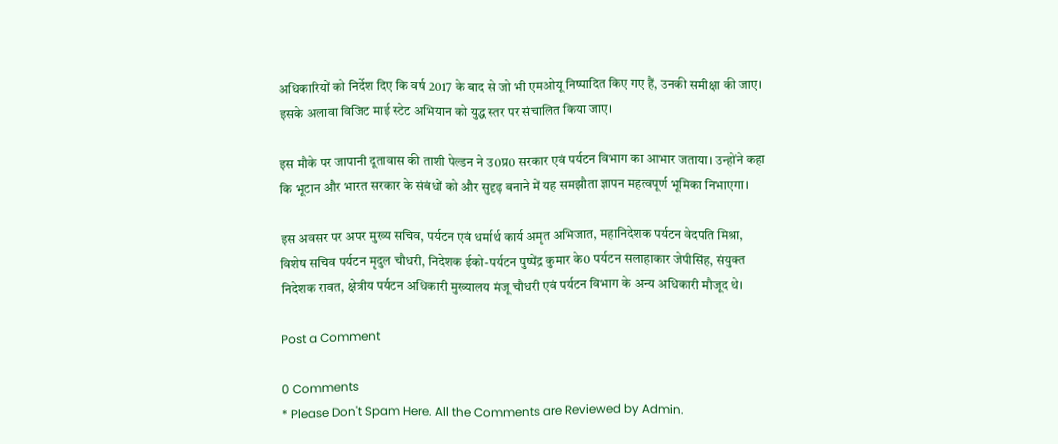अधिकारियों को निर्देश दिए कि वर्ष 2017 के बाद से जो भी एमओयू निष्पादित किए गए हैं, उनकी समीक्षा की जाए। इसके अलावा विजिट माई स्टेट अभियान को युद्ध स्तर पर संचालित किया जाए।

इस मौके पर जापानी दूतावास की ताशी पेल्डन ने उ0प्र0 सरकार एवं पर्यटन विभाग का आभार जताया। उन्होंने कहा कि भूटान और भारत सरकार के संबंधों को और सुदृढ़ बनाने में यह समझौता ज्ञापन महत्वपूर्ण भूमिका निभाएगा।

इस अवसर पर अपर मुख्य सचिव, पर्यटन एवं धर्मार्थ कार्य अमृत अभिजात, महानिदेशक पर्यटन वेदपति मिश्रा, विशेष सचिव पर्यटन मृदुल चौधरी, निदेशक ईको-पर्यटन पुष्पेंद्र कुमार के0 पर्यटन सलाहाकार जेपीसिंह, संयुक्त निदेशक रावत, क्षेत्रीय पर्यटन अधिकारी मुख्यालय मंजू चौधरी एवं पर्यटन विभाग के अन्य अधिकारी मौजूद थे।

Post a Comment

0 Comments
* Please Don't Spam Here. All the Comments are Reviewed by Admin.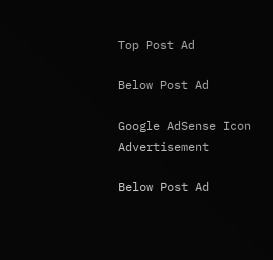Top Post Ad

Below Post Ad

Google AdSense Icon Advertisement

Below Post Ad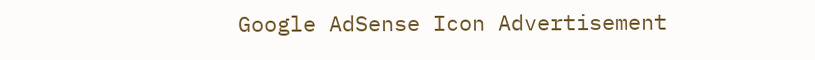Google AdSense Icon Advertisement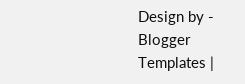Design by - Blogger Templates |